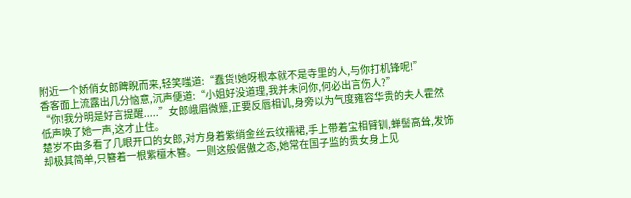附近一个娇俏女郎睥睨而来,轻笑嗤道:“蠢货!她呀根本就不是寺里的人,与你打机锋呢!”
香客面上流露出几分恼意,沉声便道:“小姐好没道理,我并未问你,何必出言伤人?”
“你!我分明是好言提醒.....”女郎峨眉微蹙,正要反唇相讥,身旁以为气度雍容华贵的夫人霍然低声唤了她一声,这才止住。
楚岁不由多看了几眼开口的女郎,对方身着紫绡金丝云纹襦裙,手上带着宝相臂钏,蝉髻高耸,发饰却极其简单,只簪着一根紫檀木簪。一则这般倨傲之态,她常在国子监的贵女身上见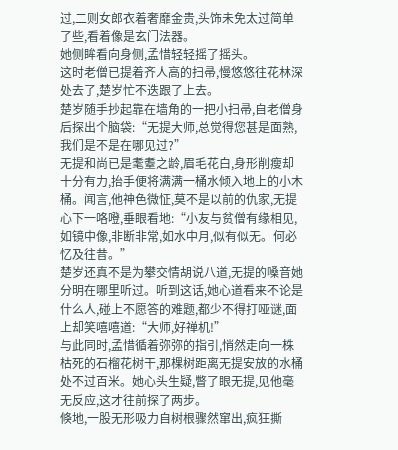过,二则女郎衣着奢靡金贵,头饰未免太过简单了些,看着像是玄门法器。
她侧眸看向身侧,孟惜轻轻摇了摇头。
这时老僧已提着齐人高的扫帚,慢悠悠往花林深处去了,楚岁忙不迭跟了上去。
楚岁随手抄起靠在墙角的一把小扫帚,自老僧身后探出个脑袋:“无提大师,总觉得您甚是面熟,我们是不是在哪见过?”
无提和尚已是耄耋之龄,眉毛花白,身形削瘦却十分有力,抬手便将满满一桶水倾入地上的小木桶。闻言,他神色微怔,莫不是以前的仇家,无提心下一咯噔,垂眼看地:“小友与贫僧有缘相见,如镜中像,非断非常,如水中月,似有似无。何必忆及往昔。”
楚岁还真不是为攀交情胡说八道,无提的嗓音她分明在哪里听过。听到这话,她心道看来不论是什么人,碰上不愿答的难题,都少不得打哑谜,面上却笑嘻嘻道:“大师,好禅机!”
与此同时,孟惜循着弥弥的指引,悄然走向一株枯死的石榴花树干,那棵树距离无提安放的水桶处不过百米。她心头生疑,瞥了眼无提,见他毫无反应,这才往前探了两步。
倏地,一股无形吸力自树根骤然窜出,疯狂撕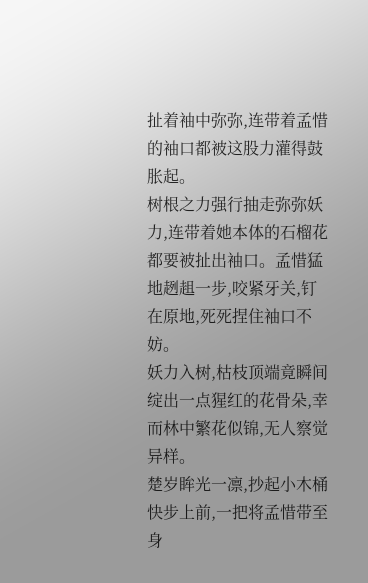扯着袖中弥弥,连带着孟惜的袖口都被这股力灌得鼓胀起。
树根之力强行抽走弥弥妖力,连带着她本体的石榴花都要被扯出袖口。孟惜猛地趔趄一步,咬紧牙关,钉在原地,死死捏住袖口不妨。
妖力入树,枯枝顶端竟瞬间绽出一点猩红的花骨朵,幸而林中繁花似锦,无人察觉异样。
楚岁眸光一凛,抄起小木桶快步上前,一把将孟惜带至身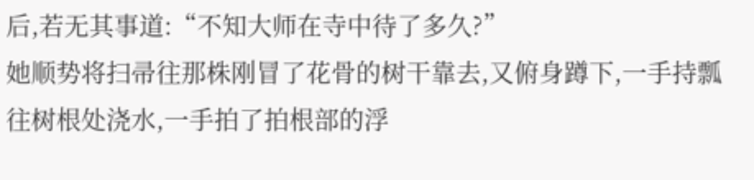后,若无其事道:“不知大师在寺中待了多久?”
她顺势将扫帚往那株刚冒了花骨的树干靠去,又俯身蹲下,一手持瓢往树根处浇水,一手拍了拍根部的浮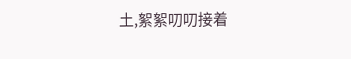土,絮絮叨叨接着